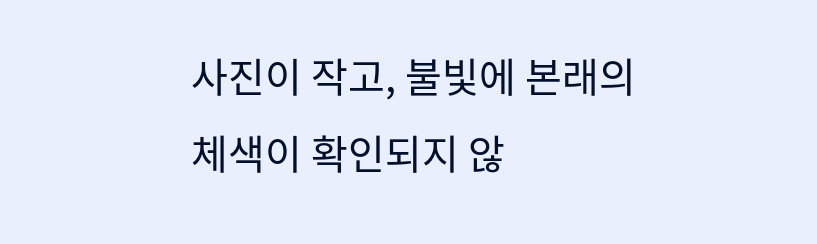사진이 작고, 불빛에 본래의 체색이 확인되지 않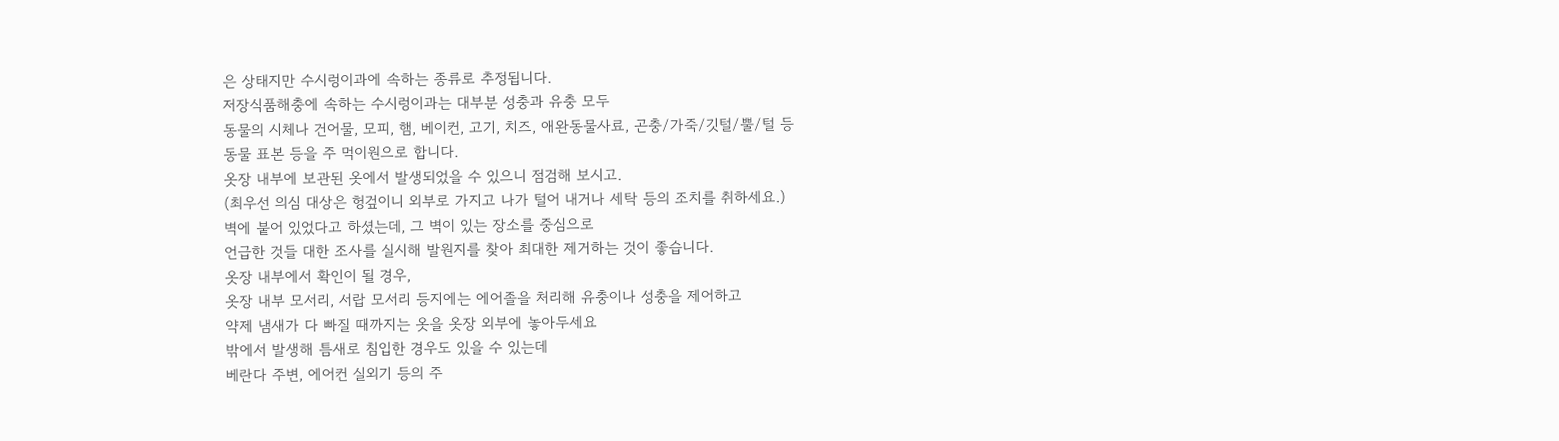은 상태지만 수시렁이과에 속하는 종류로 추정됩니다.
저장식품해충에 속하는 수시렁이과는 대부분 성충과 유충 모두
동물의 시체나 건어물, 모피, 햄, 베이컨, 고기, 치즈, 애완동물사료, 곤충/가죽/깃털/뿔/털 등
동물 표본 등을 주 먹이원으로 합니다.
옷장 내부에 보관된 옷에서 발생되었을 수 있으니 점검해 보시고.
(최우선 의심 대상은 헝겊이니 외부로 가지고 나가 털어 내거나 세탁 등의 조치를 취하세요.)
벽에 붙어 있었다고 하셨는데, 그 벽이 있는 장소를 중심으로
언급한 것들 대한 조사를 실시해 발원지를 찾아 최대한 제거하는 것이 좋습니다.
옷장 내부에서 확인이 될 경우,
옷장 내부 모서리, 서랍 모서리 등지에는 에어졸을 처리해 유충이나 성충을 제어하고
약제 냄새가 다 빠질 때까지는 옷을 옷장 외부에 놓아두세요
밖에서 발생해 틈새로 침입한 경우도 있을 수 있는데
베란다 주변, 에어컨 실외기 등의 주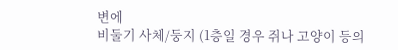변에
비둘기 사체/둥지 (1층일 경우 쥐나 고양이 등의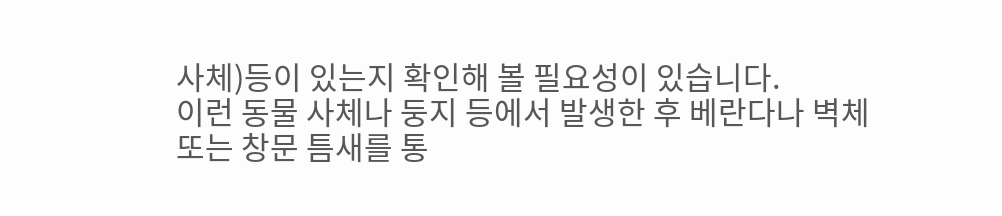사체)등이 있는지 확인해 볼 필요성이 있습니다.
이런 동물 사체나 둥지 등에서 발생한 후 베란다나 벽체 또는 창문 틈새를 통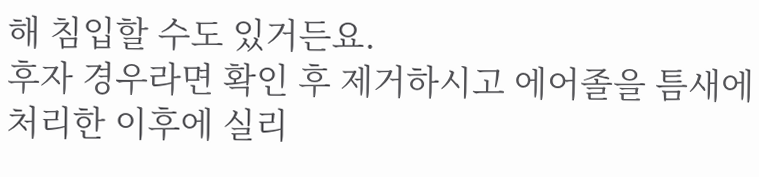해 침입할 수도 있거든요.
후자 경우라면 확인 후 제거하시고 에어졸을 틈새에 처리한 이후에 실리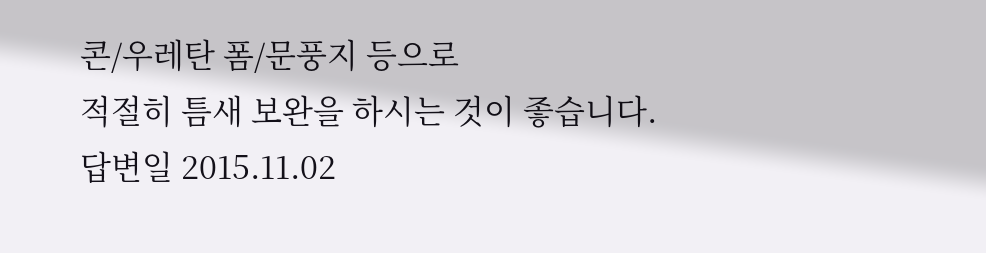콘/우레탄 폼/문풍지 등으로
적절히 틈새 보완을 하시는 것이 좋습니다.
답변일 2015.11.02